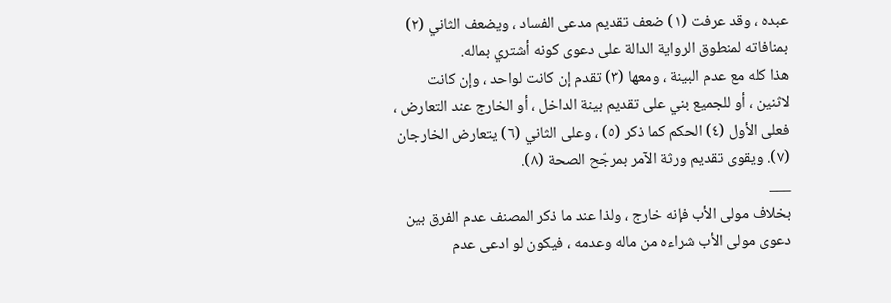عبده ، وقد عرفت (١) ضعف تقديم مدعى الفساد ، ويضعف الثاني (٢) بمنافاته لمنطوق الرواية الدالة على دعوى كونه أشتري بماله.
هذا كله مع عدم البينة ، ومعها (٣) تقدم إن كانت لواحد ، وإن كانت لاثنين ، أو للجميع بني على تقديم بينة الداخل ، أو الخارج عند التعارض ، فعلى الأول (٤) الحكم كما ذكر (٥) ، وعلى الثاني (٦) يتعارض الخارجان (٧). ويقوى تقديم ورثة الآمر بمرجّح الصحة (٨).
___
بخلاف مولى الأب فإنه خارج ، ولذا عند ما ذكر المصنف عدم الفرق بين دعوى مولى الأب شراءه من ماله وعدمه ، فيكون لو ادعى عدم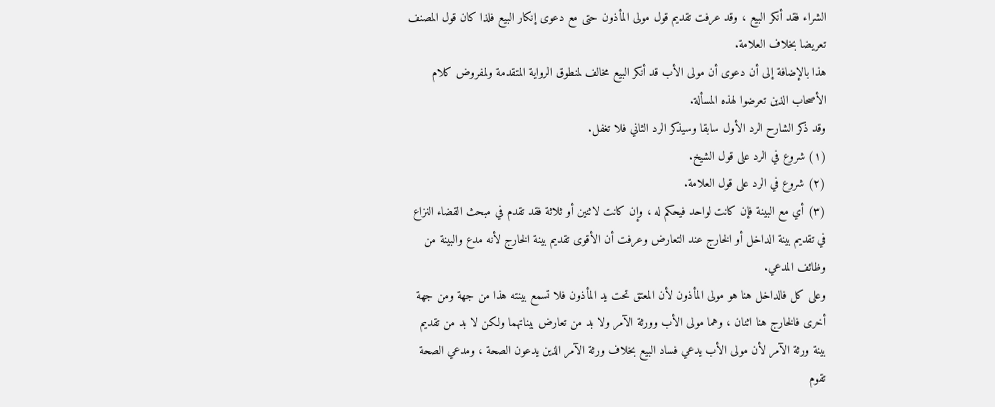الشراء فقد أنكر البيع ، وقد عرفت تقديم قول مولى المأذون حتى مع دعوى إنكار البيع فلذا كان قول المصنف تعريضا بخلاف العلامة.
هذا بالإضافة إلى أن دعوى أن مولى الأب قد أنكر البيع مخالف لمنطوق الرواية المتقدمة ولمفروض كلام الأصحاب الذين تعرضوا لهذه المسألة.
وقد ذكر الشارح الرد الأول سابقا وسيذكر الرد الثاني فلا تغفل.
(١) شروع في الرد على قول الشيخ.
(٢) شروع في الرد على قول العلامة.
(٣) أي مع البينة فإن كانت لواحد فيحكم له ، وإن كانت لاثنين أو ثلاثة فقد تقدم في مبحث القضاء النزاع في تقديم بينة الداخل أو الخارج عند التعارض وعرفت أن الأقوى تقديم بينة الخارج لأنه مدع والبينة من وظائف المدعي.
وعلى كل فالداخل هنا هو مولى المأذون لأن المعتق تحت يد المأذون فلا تسمع بينته هذا من جهة ومن جهة أخرى فالخارج هنا اثنان ، وهما مولى الأب وورثة الآمر ولا بد من تعارض بيناتهما ولكن لا بد من تقديم بينة ورثة الآمر لأن مولى الأب يدعي فساد البيع بخلاف ورثة الآمر الذين يدعون الصحة ، ومدعي الصحة تقوم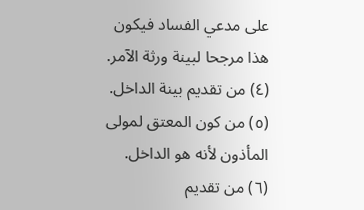على مدعي الفساد فيكون هذا مرجحا لبينة ورثة الآمر.
(٤) من تقديم بينة الداخل.
(٥) من كون المعتق لمولى المأذون لأنه هو الداخل.
(٦) من تقديم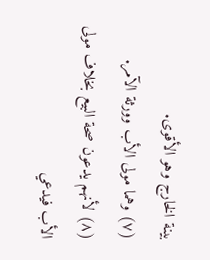بينة الخارج وهو الأقوى.
(٧) وهما مولى الأب وورثة الآمر.
(٨) لأنهم يدعون صحة البيع بخلاف مولى الأب فيدعي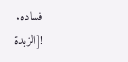فساده.
![الزبدة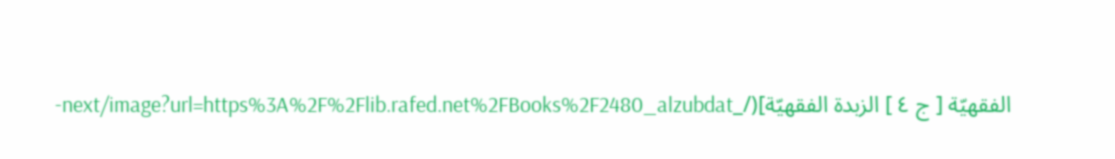الفقهيّة [ ج ٤ ] الزبدة الفقهيّة](/_next/image?url=https%3A%2F%2Flib.rafed.net%2FBooks%2F2480_alzubdat-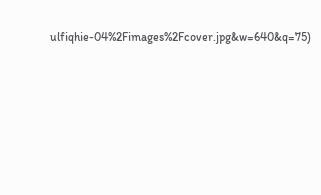ulfiqhie-04%2Fimages%2Fcover.jpg&w=640&q=75)